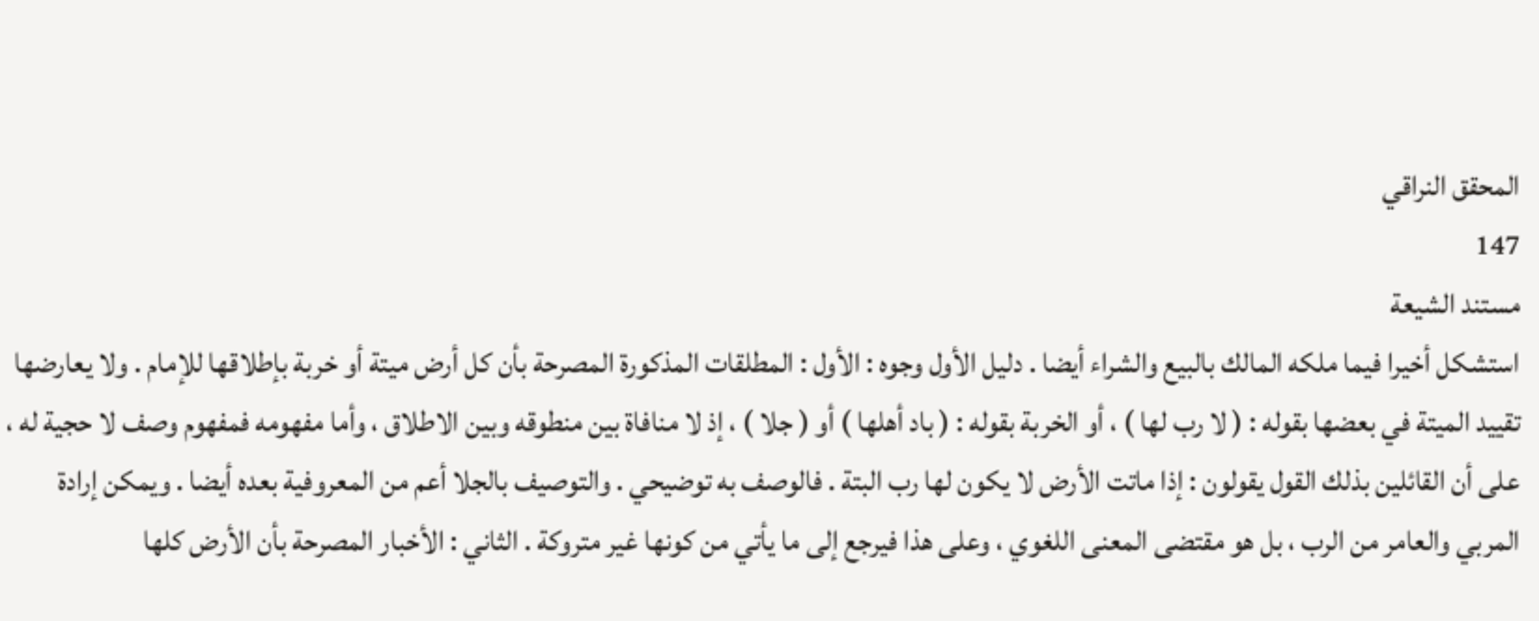المحقق النراقي
147
مستند الشيعة
استشكل أخيرا فيما ملكه المالك بالبيع والشراء أيضا . دليل الأول وجوه : الأول : المطلقات المذكورة المصرحة بأن كل أرض ميتة أو خربة بإطلاقها للإمام . ولا يعارضها تقييد الميتة في بعضها بقوله : ( لا رب لها ) ، أو الخربة بقوله : ( باد أهلها ) أو ( جلا ) ، إذ لا منافاة بين منطوقه وبين الاطلاق ، وأما مفهومه فمفهوم وصف لا حجية له ، على أن القائلين بذلك القول يقولون : إذا ماتت الأرض لا يكون لها رب البتة . فالوصف به توضيحي . والتوصيف بالجلا أعم من المعروفية بعده أيضا . ويمكن إرادة المربي والعامر من الرب ، بل هو مقتضى المعنى اللغوي ، وعلى هذا فيرجع إلى ما يأتي من كونها غير متروكة . الثاني : الأخبار المصرحة بأن الأرض كلها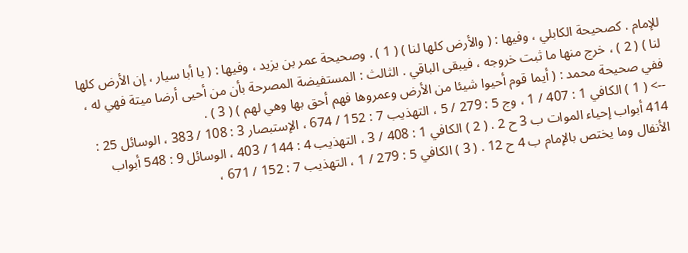للإمام . كصحيحة الكابلي ، وفيها : ( والأرض كلها لنا ) ( 1 ) . وصحيحة عمر بن يزيد ، وفيها : ( يا أبا سيار ، إن الأرض كلها لنا ) ( 2 ) ، خرج منها ما ثبت خروجه ، فيبقى الباقي . الثالث : المستفيضة المصرحة بأن من أحيى أرضا ميتة فهي له ، ففي صحيحة محمد : ( أيما قوم أحيوا شيئا من الأرض وعمروها فهم أحق بها وهي لهم ) ( 3 ) .
--> ( 1 ) الكافي 1 : 407 / 1 ، وج 5 : 279 / 5 ، التهذيب 7 : 152 / 674 ، الإستبصار 3 : 108 / 383 ، الوسائل 25 : 414 أبواب إحياء الموات ب 3 ح 2 . ( 2 ) الكافي 1 : 408 / 3 ، التهذيب 4 : 144 / 403 ، الوسائل 9 : 548 أبواب الأنفال وما يختص بالإمام ب 4 ح 12 . ( 3 ) الكافي 5 : 279 / 1 ، التهذيب 7 : 152 / 671 ،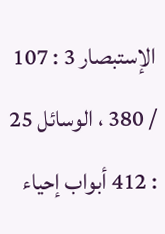الإستبصار 3 : 107 / 380 ، الوسائل 25 : 412 أبواب إحياء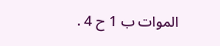الموات ب 1 ح 4 .